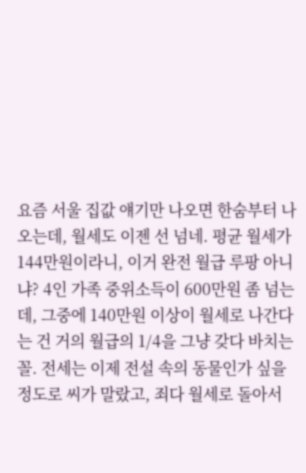요즘 서울 집값 얘기만 나오면 한숨부터 나오는데, 월세도 이젠 선 넘네. 평균 월세가 144만원이라니, 이거 완전 월급 루팡 아니냐? 4인 가족 중위소득이 600만원 좀 넘는데, 그중에 140만원 이상이 월세로 나간다는 건 거의 월급의 1/4을 그냥 갖다 바치는 꼴. 전세는 이제 전설 속의 동물인가 싶을 정도로 씨가 말랐고, 죄다 월세로 돌아서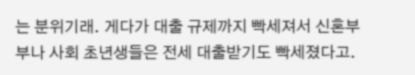는 분위기래. 게다가 대출 규제까지 빡세져서 신혼부부나 사회 초년생들은 전세 대출받기도 빡세졌다고.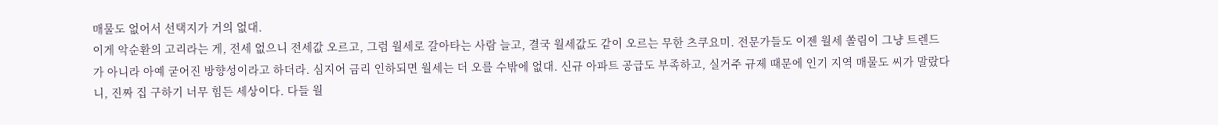매물도 없어서 선택지가 거의 없대.
이게 악순환의 고리라는 게, 전세 없으니 전세값 오르고, 그럼 월세로 갈아타는 사람 늘고, 결국 월세값도 같이 오르는 무한 츠쿠요미. 전문가들도 이젠 월세 쏠림이 그냥 트렌드가 아니라 아예 굳어진 방향성이라고 하더라. 심지어 금리 인하되면 월세는 더 오를 수밖에 없대. 신규 아파트 공급도 부족하고, 실거주 규제 때문에 인기 지역 매물도 씨가 말랐다니, 진짜 집 구하기 너무 힘든 세상이다. 다들 월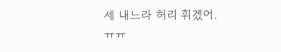세 내느라 허리 휘겠어. ㅠㅠ